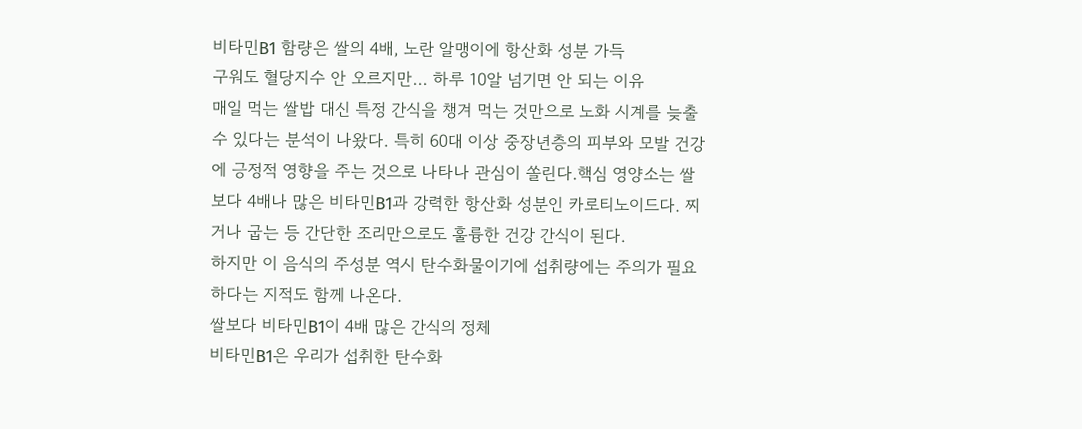비타민B1 함량은 쌀의 4배, 노란 알맹이에 항산화 성분 가득
구워도 혈당지수 안 오르지만… 하루 10알 넘기면 안 되는 이유
매일 먹는 쌀밥 대신 특정 간식을 챙겨 먹는 것만으로 노화 시계를 늦출 수 있다는 분석이 나왔다. 특히 60대 이상 중장년층의 피부와 모발 건강에 긍정적 영향을 주는 것으로 나타나 관심이 쏠린다.핵심 영양소는 쌀보다 4배나 많은 비타민B1과 강력한 항산화 성분인 카로티노이드다. 찌거나 굽는 등 간단한 조리만으로도 훌륭한 건강 간식이 된다.
하지만 이 음식의 주성분 역시 탄수화물이기에 섭취량에는 주의가 필요하다는 지적도 함께 나온다.
쌀보다 비타민B1이 4배 많은 간식의 정체
비타민B1은 우리가 섭취한 탄수화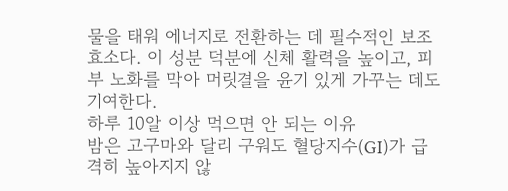물을 태워 에너지로 전환하는 데 필수적인 보조효소다. 이 성분 덕분에 신체 활력을 높이고, 피부 노화를 막아 머릿결을 윤기 있게 가꾸는 데도 기여한다.
하루 10알 이상 먹으면 안 되는 이유
밤은 고구마와 달리 구워도 혈당지수(GI)가 급격히 높아지지 않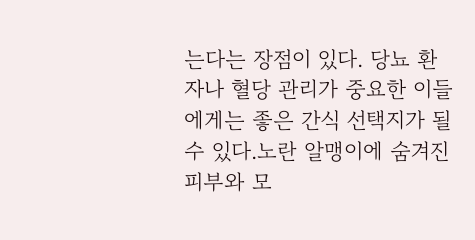는다는 장점이 있다. 당뇨 환자나 혈당 관리가 중요한 이들에게는 좋은 간식 선택지가 될 수 있다.노란 알맹이에 숨겨진 피부와 모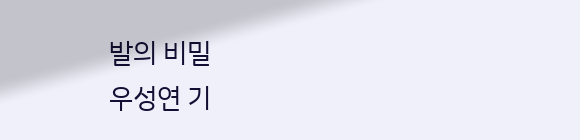발의 비밀
우성연 기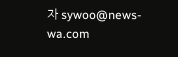자 sywoo@news-wa.com